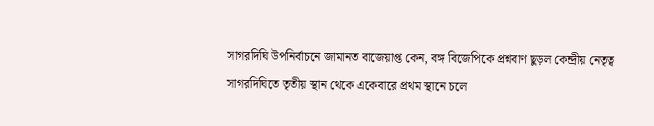সাগরদিঘি উপনির্বাচনে জামানত বাজেয়াপ্ত কেন, বঙ্গ বিজেপিকে প্রশ্নবাণ ছুড়ল কেন্দ্রীয় নেতৃত্ব
সাগরদিঘিতে তৃতীয় স্থান থেকে একেবারে প্রথম স্থানে চলে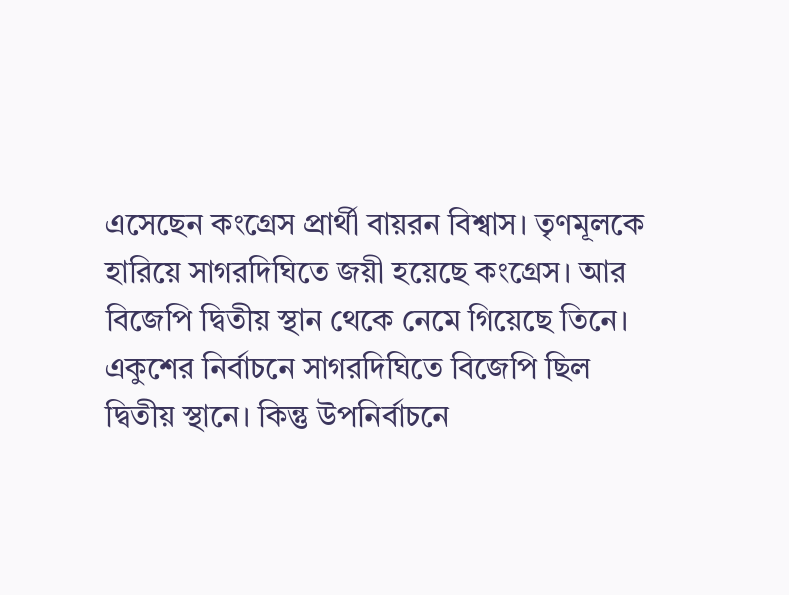এসেছেন কংগ্রেস প্রার্থী বায়রন বিশ্বাস। তৃণমূলকে হারিয়ে সাগরদিঘিতে জয়ী হয়েছে কংগ্রেস। আর বিজেপি দ্বিতীয় স্থান থেকে নেমে গিয়েছে তিনে।
একুশের নির্বাচনে সাগরদিঘিতে বিজেপি ছিল দ্বিতীয় স্থানে। কিন্তু উপনির্বাচনে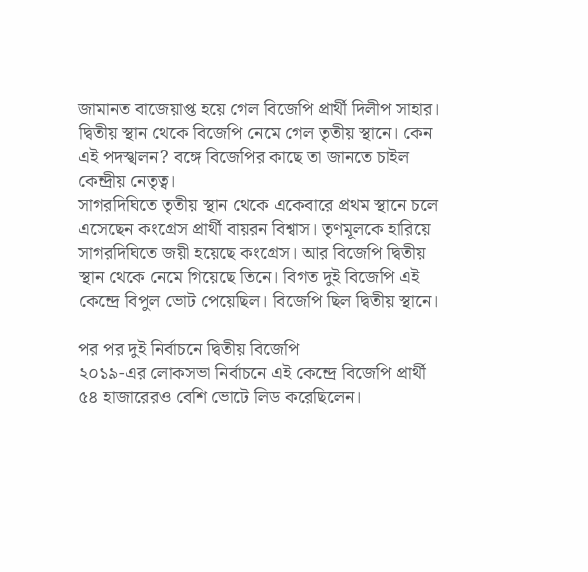জামানত বাজেয়াপ্ত হয়ে গেল বিজেপি প্রার্থী দিলীপ সাহার। দ্বিতীয় স্থান থেকে বিজেপি নেমে গেল তৃতীয় স্থানে। কেন এই পদস্খলন? বঙ্গে বিজেপির কাছে তা জানতে চাইল কেন্দ্রীয় নেতৃত্ব।
সাগরদিঘিতে তৃতীয় স্থান থেকে একেবারে প্রথম স্থানে চলে এসেছেন কংগ্রেস প্রার্থী বায়রন বিশ্বাস। তৃণমূলকে হারিয়ে সাগরদিঘিতে জয়ী হয়েছে কংগ্রেস। আর বিজেপি দ্বিতীয় স্থান থেকে নেমে গিয়েছে তিনে। বিগত দুই বিজেপি এই কেন্দ্রে বিপুল ভোট পেয়েছিল। বিজেপি ছিল দ্বিতীয় স্থানে।

পর পর দুই নির্বাচনে দ্বিতীয় বিজেপি
২০১৯-এর লোকসভা নির্বাচনে এই কেন্দ্রে বিজেপি প্রার্থী ৫৪ হাজারেরও বেশি ভোটে লিড করেছিলেন।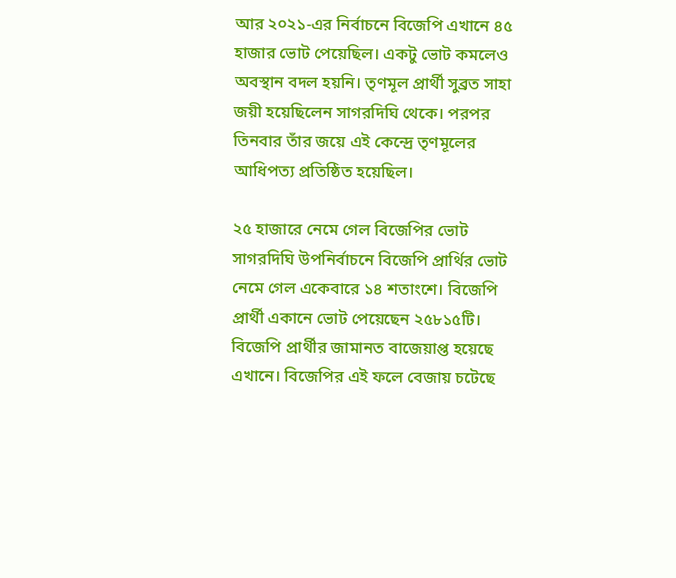আর ২০২১-এর নির্বাচনে বিজেপি এখানে ৪৫ হাজার ভোট পেয়েছিল। একটু ভোট কমলেও অবস্থান বদল হয়নি। তৃণমূল প্রার্থী সুব্রত সাহা জয়ী হয়েছিলেন সাগরদিঘি থেকে। পরপর তিনবার তাঁর জয়ে এই কেন্দ্রে তৃণমূলের আধিপত্য প্রতিষ্ঠিত হয়েছিল।

২৫ হাজারে নেমে গেল বিজেপির ভোট
সাগরদিঘি উপনির্বাচনে বিজেপি প্রার্থির ভোট নেমে গেল একেবারে ১৪ শতাংশে। বিজেপি প্রার্থী একানে ভোট পেয়েছেন ২৫৮১৫টি। বিজেপি প্রার্থীর জামানত বাজেয়াপ্ত হয়েছে এখানে। বিজেপির এই ফলে বেজায় চটেছে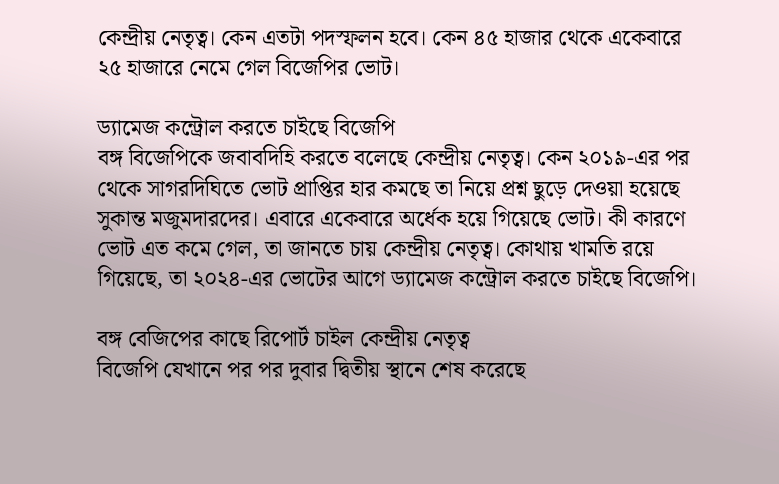কেন্দ্রীয় নেতৃত্ব। কেন এতটা পদস্ফলন হবে। কেন ৪৫ হাজার থেকে একেবারে ২৫ হাজারে নেমে গেল বিজেপির ভোট।

ড্যামেজ কন্ট্রোল করতে চাইছে বিজেপি
বঙ্গ বিজেপিকে জবাবদিহি করতে বলেছে কেন্দ্রীয় নেতৃত্ব। কেন ২০১৯-এর পর থেকে সাগরদিঘিতে ভোট প্রাপ্তির হার কমছে তা নিয়ে প্রশ্ন ছুড়ে দেওয়া হয়েছে সুকান্ত মজুমদারদের। এবারে একেবারে অর্ধেক হয়ে গিয়েছে ভোট। কী কারণে ভোট এত কমে গেল, তা জানতে চায় কেন্দ্রীয় নেতৃত্ব। কোথায় খামতি রয়ে গিয়েছে, তা ২০২৪-এর ভোটের আগে ড্যামেজ কন্ট্রোল করতে চাইছে বিজেপি।

বঙ্গ বেজিপের কাছে রিপোর্ট চাইল কেন্দ্রীয় নেতৃত্ব
বিজেপি যেখানে পর পর দুবার দ্বিতীয় স্থানে শেষ করেছে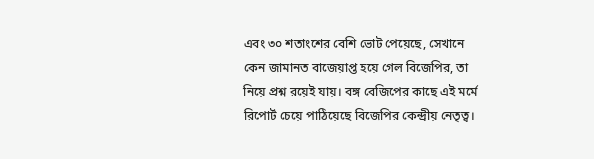এবং ৩০ শতাংশের বেশি ভোট পেয়েছে, সেখানে কেন জামানত বাজেয়াপ্ত হয়ে গেল বিজেপির, তা নিয়ে প্রশ্ন রয়েই যায়। বঙ্গ বেজিপের কাছে এই মর্মে রিপোর্ট চেয়ে পাঠিয়েছে বিজেপির কেন্দ্রীয় নেতৃত্ব।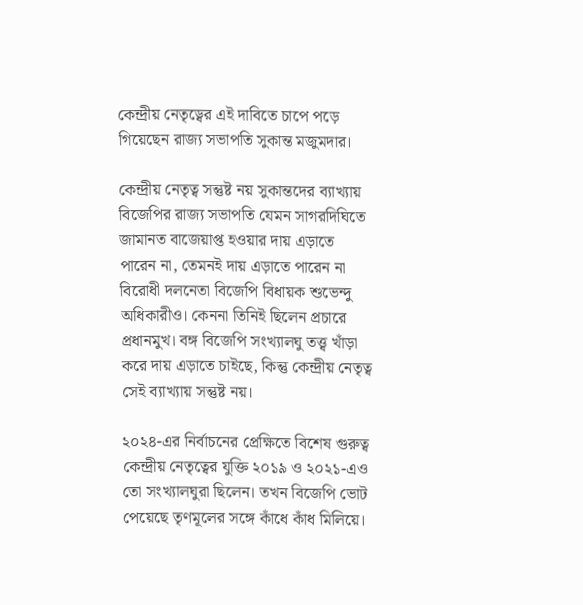কেন্দ্রীয় নেতৃড্বের এই দাবিতে চাপে পড়ে গিয়েছেন রাজ্য সভাপতি সুকান্ত মজুমদার।

কেন্দ্রীয় নেতৃত্ব সন্তুষ্ট নয় সুকান্তদের ব্যাখ্যায়
বিজেপির রাজ্য সভাপতি যেমন সাগরদিঘিতে জামানত বাজেয়াপ্ত হওয়ার দায় এড়াতে পারেন না, তেমনই দায় এড়াতে পারেন না বিরোধী দলনেতা বিজেপি বিধায়ক শুভেন্দু অধিকারীও। কেননা তিনিই ছিলেন প্রচারে প্রধানমুখ। বঙ্গ বিজেপি সংখ্যালঘু তত্ত্ব খাঁড়া করে দায় এড়াতে চাইছে, কিন্তু কেন্দ্রীয় নেতৃত্ব সেই ব্যাখ্যায় সন্তুষ্ট নয়।

২০২৪-এর নির্বাচনের প্রেক্ষিতে বিশেষ গুরুত্ব
কেন্দ্রীয় নেতৃত্বের যুক্তি ২০১৯ ও ২০২১-এও তো সংখ্যালঘুরা ছিলেন। তখন বিজেপি ভোট পেয়েছে তৃণমূলের সঙ্গে কাঁধে কাঁধ মিলিয়ে।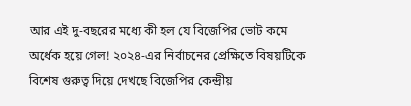আর এই দু-বছরের মধ্যে কী হল যে বিজেপির ভোট কমে অর্ধেক হয়ে গেল! ২০২৪-এর নির্বাচনের প্রেক্ষিতে বিষয়টিকে বিশেষ গুরুত্ব দিয়ে দেখছে বিজেপির কেন্দ্রীয়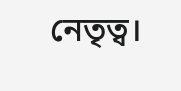নেতৃত্ব।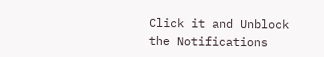Click it and Unblock the Notifications